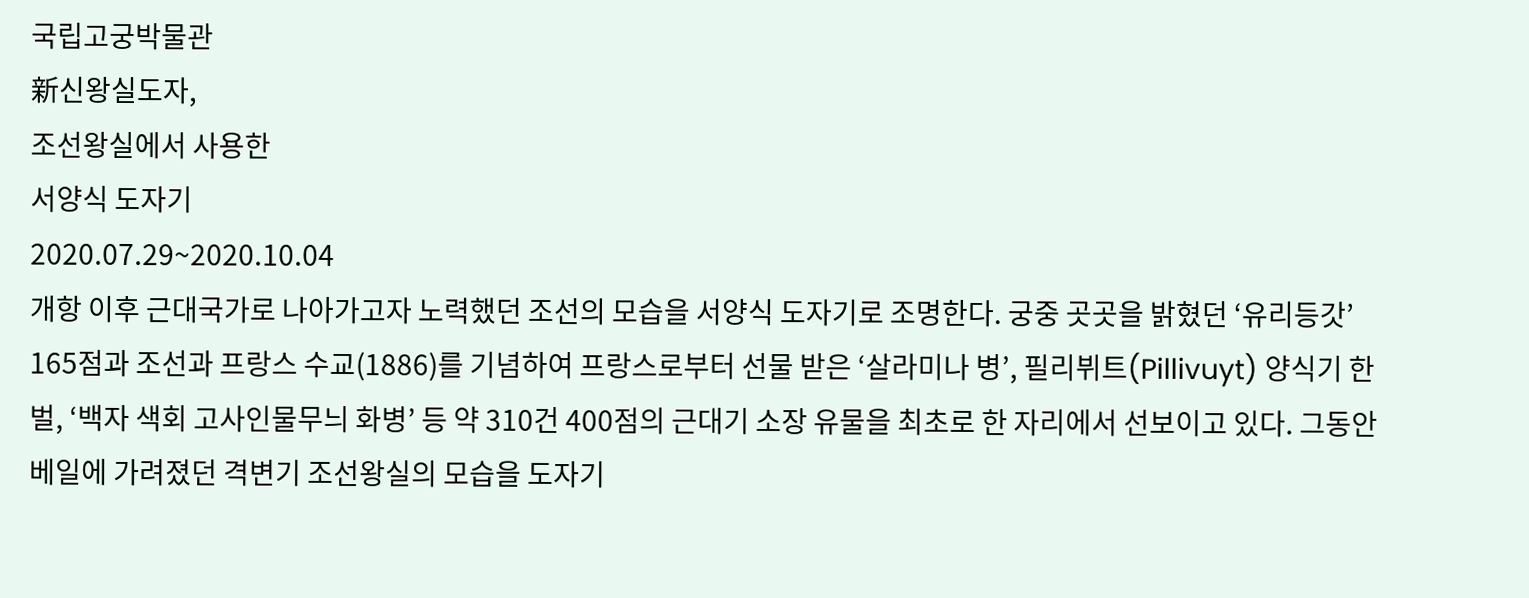국립고궁박물관
新신왕실도자,
조선왕실에서 사용한
서양식 도자기
2020.07.29~2020.10.04
개항 이후 근대국가로 나아가고자 노력했던 조선의 모습을 서양식 도자기로 조명한다. 궁중 곳곳을 밝혔던 ‘유리등갓’ 165점과 조선과 프랑스 수교(1886)를 기념하여 프랑스로부터 선물 받은 ‘살라미나 병’, 필리뷔트(Pillivuyt) 양식기 한 벌, ‘백자 색회 고사인물무늬 화병’ 등 약 310건 400점의 근대기 소장 유물을 최초로 한 자리에서 선보이고 있다. 그동안 베일에 가려졌던 격변기 조선왕실의 모습을 도자기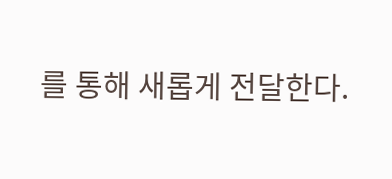를 통해 새롭게 전달한다.